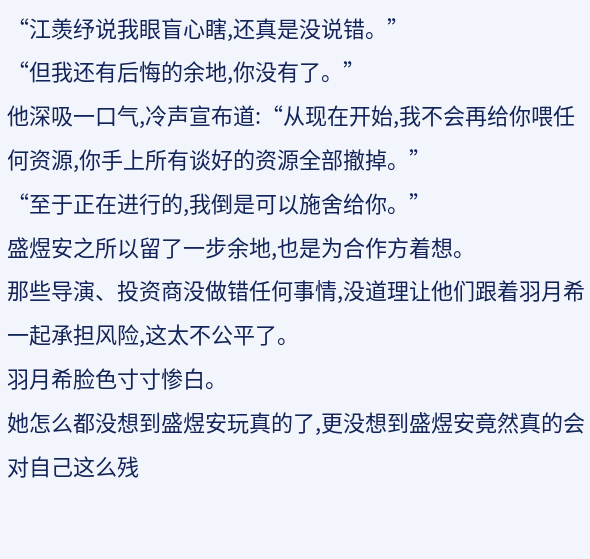“江羡纾说我眼盲心瞎,还真是没说错。”
“但我还有后悔的余地,你没有了。”
他深吸一口气,冷声宣布道:“从现在开始,我不会再给你喂任何资源,你手上所有谈好的资源全部撤掉。”
“至于正在进行的,我倒是可以施舍给你。”
盛煜安之所以留了一步余地,也是为合作方着想。
那些导演、投资商没做错任何事情,没道理让他们跟着羽月希一起承担风险,这太不公平了。
羽月希脸色寸寸惨白。
她怎么都没想到盛煜安玩真的了,更没想到盛煜安竟然真的会对自己这么残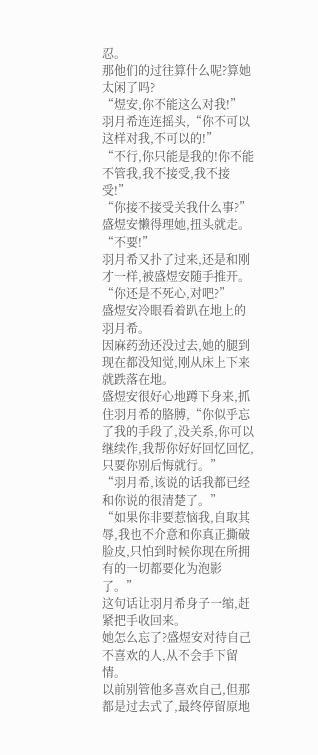忍。
那他们的过往算什么呢?算她太闲了吗?
“煜安,你不能这么对我!”
羽月希连连摇头,“你不可以这样对我,不可以的!”
“不行,你只能是我的!你不能不管我,我不接受,我不接受!”
“你接不接受关我什么事?”
盛煜安懒得理她,扭头就走。
“不要!”
羽月希又扑了过来,还是和刚才一样,被盛煜安随手推开。
“你还是不死心,对吧?”
盛煜安冷眼看着趴在地上的羽月希。
因麻药劲还没过去,她的腿到现在都没知觉,刚从床上下来就跌落在地。
盛煜安很好心地蹲下身来,抓住羽月希的胳膊,“你似乎忘了我的手段了,没关系,你可以继续作,我帮你好好回忆回忆,只要你别后悔就行。”
“羽月希,该说的话我都已经和你说的很清楚了。”
“如果你非要惹恼我,自取其辱,我也不介意和你真正撕破脸皮,只怕到时候你现在所拥有的一切都要化为泡影了。”
这句话让羽月希身子一缩,赶紧把手收回来。
她怎么忘了?盛煜安对待自己不喜欢的人,从不会手下留情。
以前别管他多喜欢自己,但那都是过去式了,最终停留原地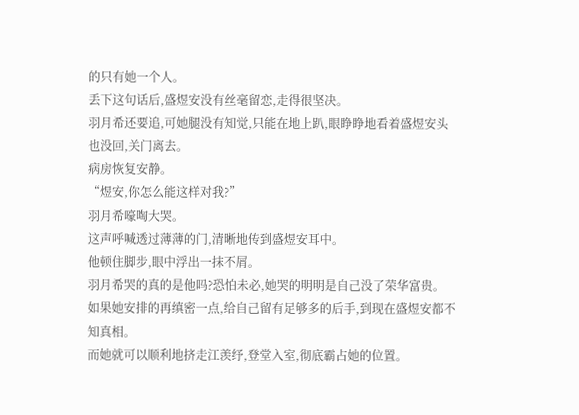的只有她一个人。
丢下这句话后,盛煜安没有丝毫留恋,走得很坚决。
羽月希还要追,可她腿没有知觉,只能在地上趴,眼睁睁地看着盛煜安头也没回,关门离去。
病房恢复安静。
“煜安,你怎么能这样对我?”
羽月希嚎啕大哭。
这声呼喊透过薄薄的门,清晰地传到盛煜安耳中。
他顿住脚步,眼中浮出一抹不屑。
羽月希哭的真的是他吗?恐怕未必,她哭的明明是自己没了荣华富贵。
如果她安排的再缜密一点,给自己留有足够多的后手,到现在盛煜安都不知真相。
而她就可以顺利地挤走江羡纾,登堂入室,彻底霸占她的位置。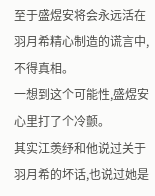至于盛煜安将会永远活在羽月希精心制造的谎言中,不得真相。
一想到这个可能性,盛煜安心里打了个冷颤。
其实江羡纾和他说过关于羽月希的坏话,也说过她是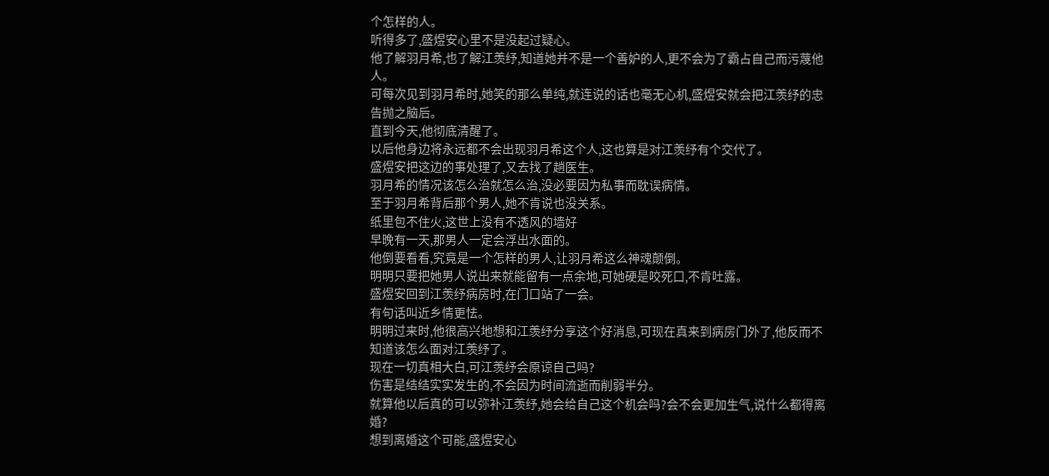个怎样的人。
听得多了,盛煜安心里不是没起过疑心。
他了解羽月希,也了解江羡纾,知道她并不是一个善妒的人,更不会为了霸占自己而污蔑他人。
可每次见到羽月希时,她笑的那么单纯,就连说的话也毫无心机,盛煜安就会把江羡纾的忠告抛之脑后。
直到今天,他彻底清醒了。
以后他身边将永远都不会出现羽月希这个人,这也算是对江羡纾有个交代了。
盛煜安把这边的事处理了,又去找了趟医生。
羽月希的情况该怎么治就怎么治,没必要因为私事而耽误病情。
至于羽月希背后那个男人,她不肯说也没关系。
纸里包不住火,这世上没有不透风的墙好
早晚有一天,那男人一定会浮出水面的。
他倒要看看,究竟是一个怎样的男人,让羽月希这么神魂颠倒。
明明只要把她男人说出来就能留有一点余地,可她硬是咬死口,不肯吐露。
盛煜安回到江羡纾病房时,在门口站了一会。
有句话叫近乡情更怯。
明明过来时,他很高兴地想和江羡纾分享这个好消息,可现在真来到病房门外了,他反而不知道该怎么面对江羡纾了。
现在一切真相大白,可江羡纾会原谅自己吗?
伤害是结结实实发生的,不会因为时间流逝而削弱半分。
就算他以后真的可以弥补江羡纾,她会给自己这个机会吗?会不会更加生气,说什么都得离婚?
想到离婚这个可能,盛煜安心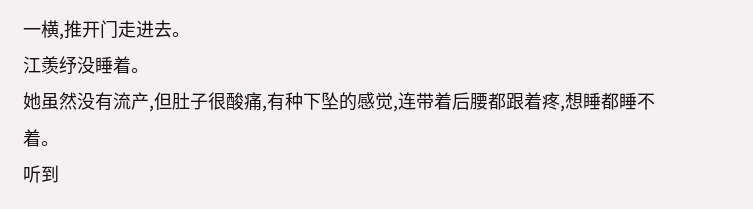一横,推开门走进去。
江羡纾没睡着。
她虽然没有流产,但肚子很酸痛,有种下坠的感觉,连带着后腰都跟着疼,想睡都睡不着。
听到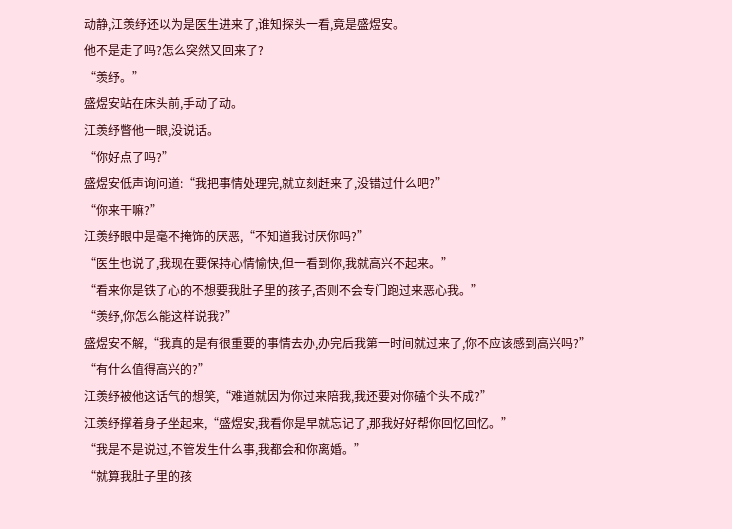动静,江羡纾还以为是医生进来了,谁知探头一看,竟是盛煜安。
他不是走了吗?怎么突然又回来了?
“羡纾。”
盛煜安站在床头前,手动了动。
江羡纾瞥他一眼,没说话。
“你好点了吗?”
盛煜安低声询问道:“我把事情处理完,就立刻赶来了,没错过什么吧?”
“你来干嘛?”
江羡纾眼中是毫不掩饰的厌恶,“不知道我讨厌你吗?”
“医生也说了,我现在要保持心情愉快,但一看到你,我就高兴不起来。”
“看来你是铁了心的不想要我肚子里的孩子,否则不会专门跑过来恶心我。”
“羡纾,你怎么能这样说我?”
盛煜安不解,“我真的是有很重要的事情去办,办完后我第一时间就过来了,你不应该感到高兴吗?”
“有什么值得高兴的?”
江羡纾被他这话气的想笑,“难道就因为你过来陪我,我还要对你磕个头不成?”
江羡纾撑着身子坐起来,“盛煜安,我看你是早就忘记了,那我好好帮你回忆回忆。”
“我是不是说过,不管发生什么事,我都会和你离婚。”
“就算我肚子里的孩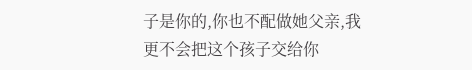子是你的,你也不配做她父亲,我更不会把这个孩子交给你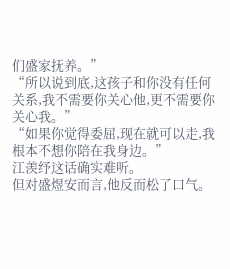们盛家抚养。”
“所以说到底,这孩子和你没有任何关系,我不需要你关心他,更不需要你关心我。”
“如果你觉得委屈,现在就可以走,我根本不想你陪在我身边。”
江羡纾这话确实难听。
但对盛煜安而言,他反而松了口气。